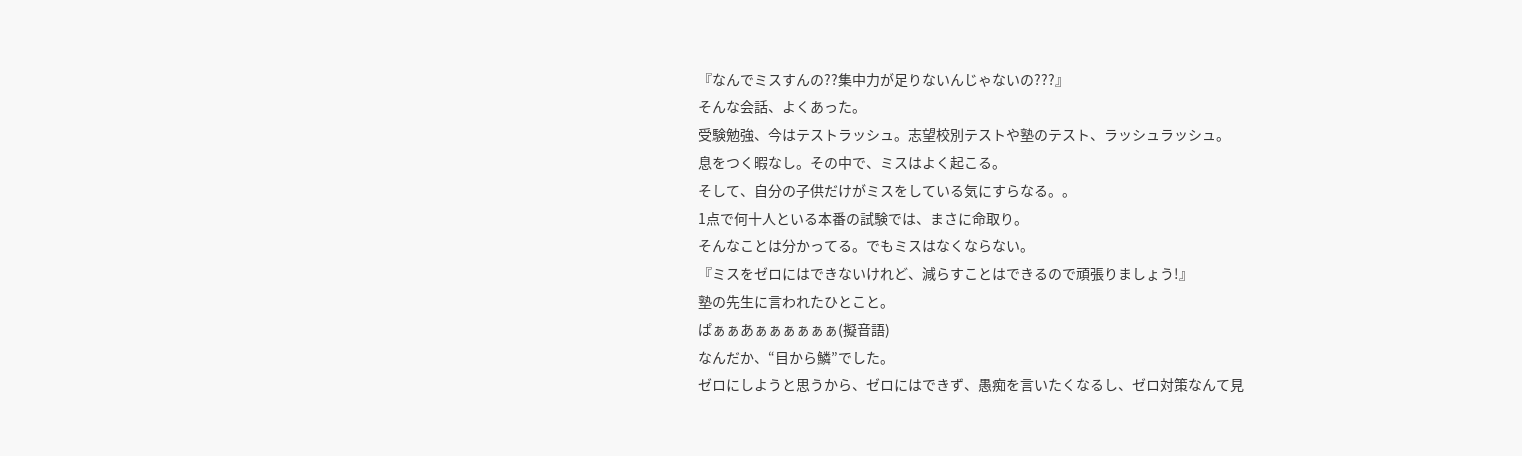『なんでミスすんの??集中力が足りないんじゃないの???』
そんな会話、よくあった。
受験勉強、今はテストラッシュ。志望校別テストや塾のテスト、ラッシュラッシュ。
息をつく暇なし。その中で、ミスはよく起こる。
そして、自分の子供だけがミスをしている気にすらなる。。
1点で何十人といる本番の試験では、まさに命取り。
そんなことは分かってる。でもミスはなくならない。
『ミスをゼロにはできないけれど、減らすことはできるので頑張りましょう!』
塾の先生に言われたひとこと。
ぱぁぁあぁぁぁぁぁぁ(擬音語)
なんだか、“目から鱗”でした。
ゼロにしようと思うから、ゼロにはできず、愚痴を言いたくなるし、ゼロ対策なんて見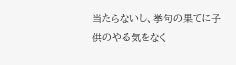当たらないし、挙句の果てに子供のやる気をなく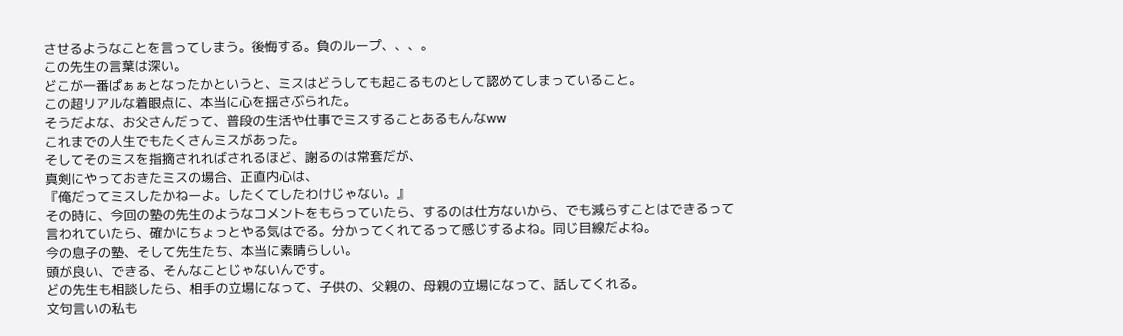させるようなことを言ってしまう。後悔する。負のループ、、、。
この先生の言葉は深い。
どこが一番ぱぁぁとなったかというと、ミスはどうしても起こるものとして認めてしまっていること。
この超リアルな着眼点に、本当に心を揺さぶられた。
そうだよな、お父さんだって、普段の生活や仕事でミスすることあるもんなww
これまでの人生でもたくさんミスがあった。
そしてそのミスを指摘されればされるほど、謝るのは常套だが、
真剣にやっておきたミスの場合、正直内心は、
『俺だってミスしたかねーよ。したくてしたわけじゃない。』
その時に、今回の塾の先生のようなコメントをもらっていたら、するのは仕方ないから、でも減らすことはできるって
言われていたら、確かにちょっとやる気はでる。分かってくれてるって感じするよね。同じ目線だよね。
今の息子の塾、そして先生たち、本当に素晴らしい。
頭が良い、できる、そんなことじゃないんです。
どの先生も相談したら、相手の立場になって、子供の、父親の、母親の立場になって、話してくれる。
文句言いの私も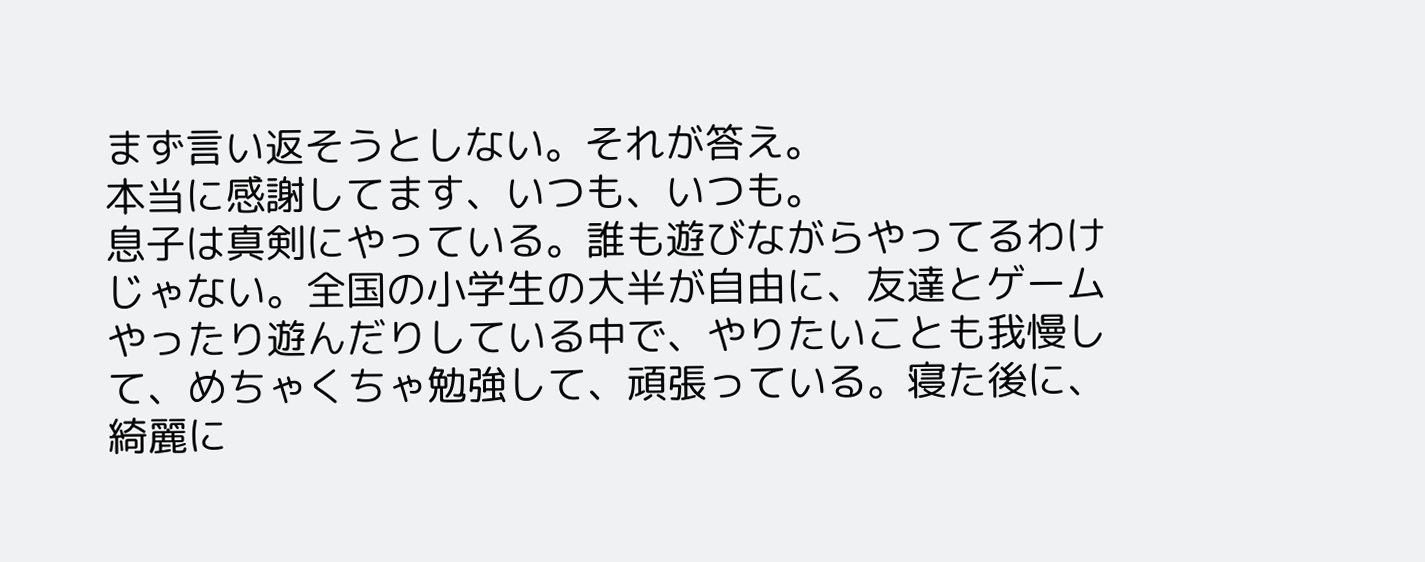まず言い返そうとしない。それが答え。
本当に感謝してます、いつも、いつも。
息子は真剣にやっている。誰も遊びながらやってるわけじゃない。全国の小学生の大半が自由に、友達とゲームやったり遊んだりしている中で、やりたいことも我慢して、めちゃくちゃ勉強して、頑張っている。寝た後に、綺麗に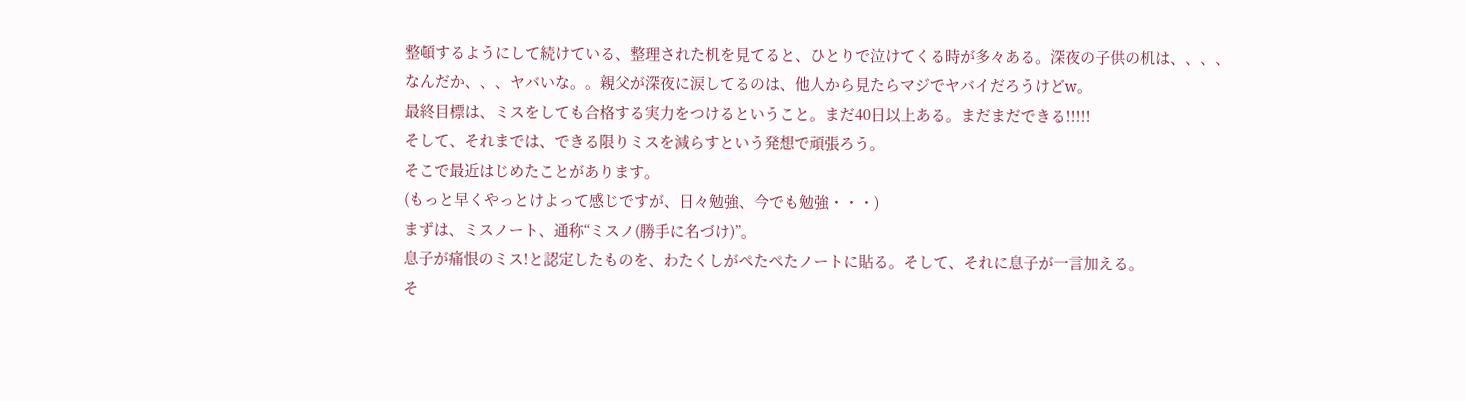整頓するようにして続けている、整理された机を見てると、ひとりで泣けてくる時が多々ある。深夜の子供の机は、、、、なんだか、、、ヤバいな。。親父が深夜に涙してるのは、他人から見たらマジでヤバイだろうけどw。
最終目標は、ミスをしても合格する実力をつけるということ。まだ40日以上ある。まだまだできる!!!!!
そして、それまでは、できる限りミスを減らすという発想で頑張ろう。
そこで最近はじめたことがあります。
(もっと早くやっとけよって感じですが、日々勉強、今でも勉強・・・)
まずは、ミスノート、通称“ミスノ(勝手に名づけ)”。
息子が痛恨のミス!と認定したものを、わたくしがぺたぺたノートに貼る。そして、それに息子が一言加える。
そ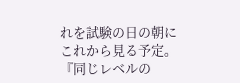れを試験の日の朝にこれから見る予定。
『同じレベルの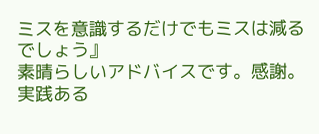ミスを意識するだけでもミスは減るでしょう』
素晴らしいアドバイスです。感謝。
実践ある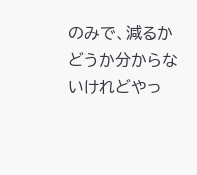のみで、減るかどうか分からないけれどやっ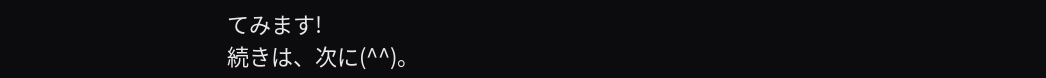てみます!
続きは、次に(^^)。